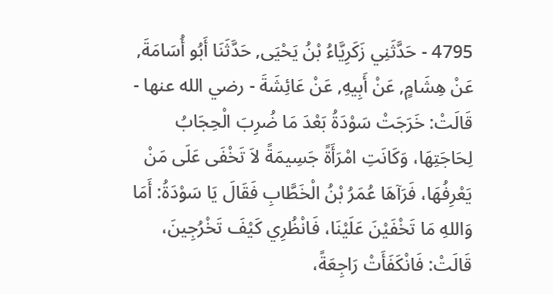4795 - حَدَّثَنِي زَكَرِيَّاءُ بْنُ يَحْيَى, حَدَّثَنَا أَبُو أُسَامَةَ, عَنْ هِشَامٍ, عَنْ أَبِيهِ, عَنْ عَائِشَةَ - رضي الله عنها - قَالَتْ: خَرَجَتْ سَوْدَةُ بَعْدَ مَا ضُرِبَ الْحِجَابُ لِحَاجَتِهَا، وَكَانَتِ امْرَأَةً جَسِيمَةً لاَ تَخْفَى عَلَى مَنْ يَعْرِفُهَا، فَرَآهَا عُمَرُ بْنُ الْخَطَّابِ فَقَالَ يَا سَوْدَةُ: أَمَا وَاللهِ مَا تَخْفَيْنَ عَلَيْنَا، فَانْظُرِي كَيْفَ تَخْرُجِينَ، قَالَتْ: فَانْكَفَأَتْ رَاجِعَةً،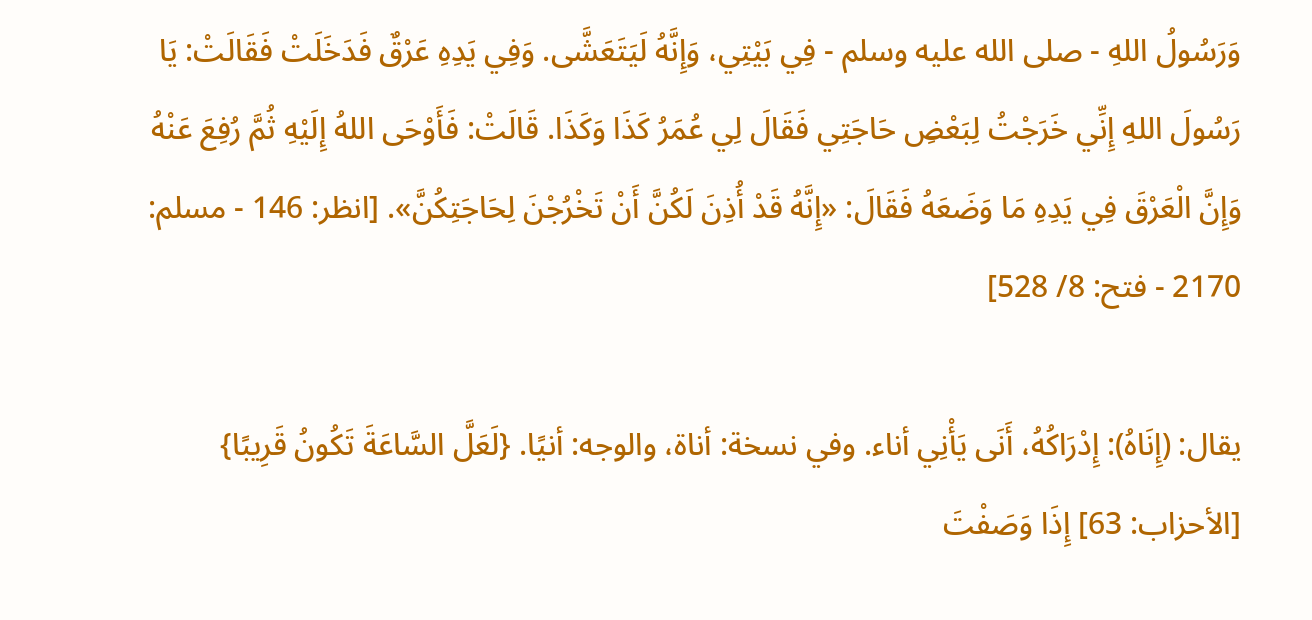وَرَسُولُ اللهِ - صلى الله عليه وسلم - فِي بَيْتِي، وَإِنَّهُ لَيَتَعَشَّى. وَفِي يَدِهِ عَرْقٌ فَدَخَلَتْ فَقَالَتْ: يَا رَسُولَ اللهِ إِنِّي خَرَجْتُ لِبَعْضِ حَاجَتِي فَقَالَ لِي عُمَرُ كَذَا وَكَذَا. قَالَتْ: فَأَوْحَى اللهُ إِلَيْهِ ثُمَّ رُفِعَ عَنْهُ وَإِنَّ الْعَرْقَ فِي يَدِهِ مَا وَضَعَهُ فَقَالَ: «إِنَّهُ قَدْ أُذِنَ لَكُنَّ أَنْ تَخْرُجْنَ لِحَاجَتِكُنَّ». [انظر: 146 - مسلم: 2170 - فتح: 8/ 528]

يقال: (إِنَاهُ): إِدْرَاكُهُ، أَنَى يَأْنِي أناء. وفي نسخة: أناة، والوجه: أنيًا. {لَعَلَّ السَّاعَةَ تَكُونُ قَرِيبًا} [الأحزاب: 63] إِذَا وَصَفْتَ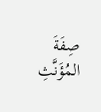صِفَةَ المُؤَنَّثِ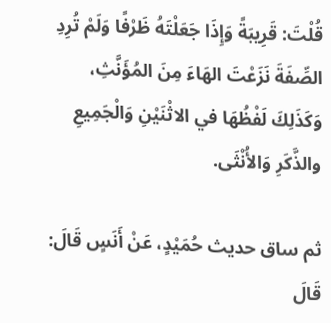قُلْتَ: قَرِيبَةً وَإِذَا جَعَلْتَهُ ظَرْفًا وَلَمْ تُرِدِ الصِّفَةَ نَزَعْتَ الهَاءَ مِنَ المُؤَنَّثِ، وَكَذَلِكَ لَفْظُهَا في الاثْنَيْنِ وَالْجَمِيعِ والذَّكَرِ وَالأُنْثَى.

ثم ساق حديث حُمَيْدٍ، عَنْ أَنَسٍ قَالَ: قَالَ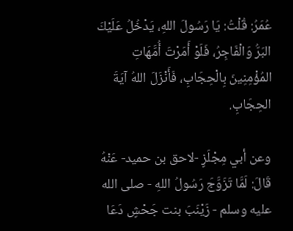عُمَرُ: قُلْتُ: يَا رَسُولَ اللهِ، يَدْخُلُ عَلَيْكَ البَرُّ وَالْفَاجِرُ، فَلَوْ أَمَرْتَ أُمَّهَاتِ المُؤْمِنِينَ بِالْحِجَابِ، فَأَنْزَلَ اللهُ آيَةَ الحِجَابِ.

وعن أبي مِجْلَزٍ -لاحق بن حميد- عَنْهُ قَالَ: لَمَّا تَزَوَّجَ رَسُولُ اللهِ - صلى الله عليه وسلم - زَيْنَبَ بنت جَحْشٍ دَعَا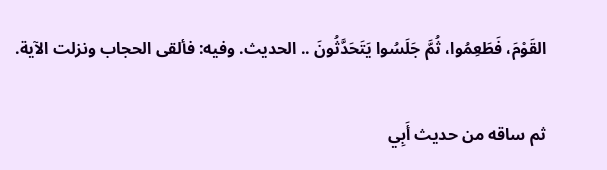القَوْمَ، فَطَعِمُوا، ثُمَّ جَلَسُوا يَتَحَدَّثُونَ .. الحديث. وفيه: فألقى الحجاب ونزلت الآية.

ثم ساقه من حديث أَبِي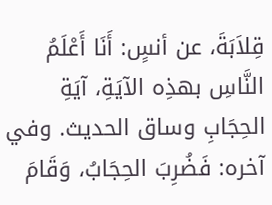قِلاَبَةَ، عن أنسٍ: أَنَا أَعْلَمُ النَّاسِ بهذِه الآيَةِ، آيَةِ الحِجَابِ وساق الحديث. وفي آخره: فَضُرِبَ الحِجَابُ، وَقَامَ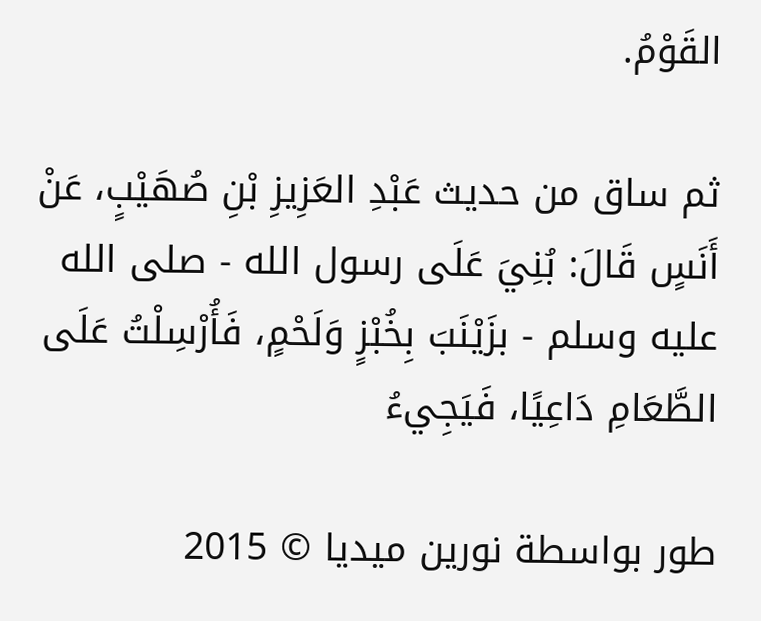القَوْمُ.

ثم ساق من حديث عَبْدِ العَزِيزِ بْنِ صُهَيْبٍ، عَنْ أَنَسٍ قَالَ: بُنِيَ عَلَى رسول الله - صلى الله عليه وسلم - بزَيْنَبَ بِخُبْزٍ وَلَحْمٍ، فَأُرْسِلْتُ عَلَى الطَّعَامِ دَاعِيًا، فَيَجِيءُ

طور بواسطة نورين ميديا © 2015